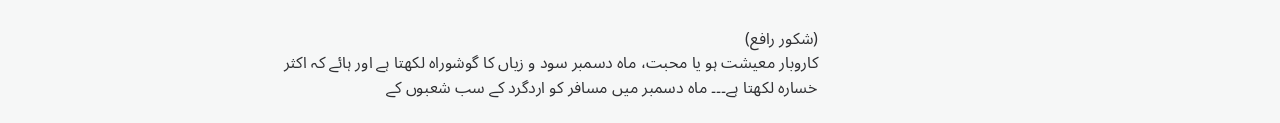(شکور رافع)
کاروبار معیشت ہو یا محبت، ماہ دسمبر سود و زیاں کا گوشوراہ لکھتا ہے اور ہائے کہ اکثر خسارہ لکھتا ہے۔۔۔ ماہ دسمبر میں مسافر کو اردگرد کے سب شعبوں کے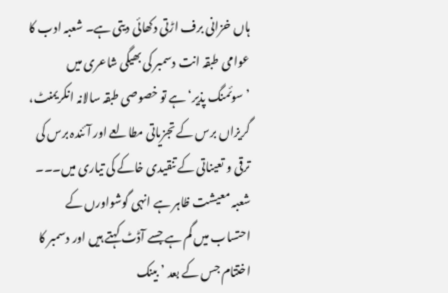ہاں خزانی برف اڑتی دکھائی دیتی ہے۔ شعبہ ادب کا عوامی طبقہ انت دسمبر کی بھیگی شاعری میں ’سوئمنگ پذیر‘ ہے تو خصوصی طبقہ سالانہ انکریمنٹ، گریزاں برس کے تجزیاتی مطالعے اور آئندہ برس کی ترقی و تعیناتی کے تنقیدی خاکے کی تیاری میں۔۔۔ شعبہ معیشت ظاہر ہے انہی گوشواورں کے احتساب میں گم ہے جسے آڈٹ کہتے ہیں اور دسمبر کا اختتام جس کے بعد ’بینک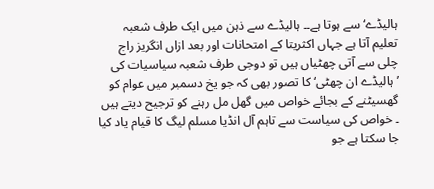ہالیڈے‘ سے ہوتا ہے۔۔ ہالیڈے سے ذہن میں ایک طرف شعبہ تعلیم آتا ہے جہاں اکثریتا کے امتحانات اور بعد ازاں انگریز راج چلی سے آتی چھٹیاں ہیں تو دوجی طرف شعبہ سیاسیات کی ’ہالیڈے ان چھٹی‘ کا تصور بھی کہ جو یخ دسمبر میں عوام کو گھسیٹنے کے بجائے خواص میں گھل مل رہنے کو ترجیح دیتے ہیں ۔ خواص کی سیاست سے تاہم آل انڈیا مسلم لیگ کا قیام یاد کیا جا سکتا ہے جو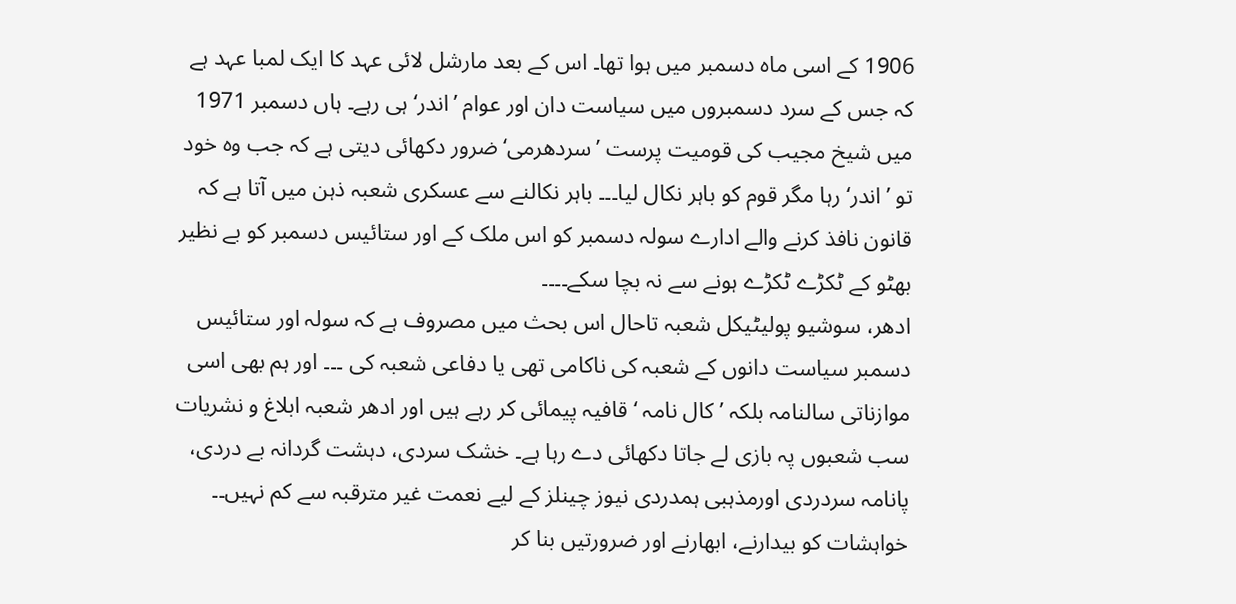1906 کے اسی ماہ دسمبر میں ہوا تھا۔ اس کے بعد مارشل لائی عہد کا ایک لمبا عہد ہے کہ جس کے سرد دسمبروں میں سیاست دان اور عوام ’اندر‘ ہی رہے۔ ہاں دسمبر 1971 میں شیخ مجیب کی قومیت پرست ’سردھرمی‘ ضرور دکھائی دیتی ہے کہ جب وہ خود تو ’اندر‘ رہا مگر قوم کو باہر نکال لیا۔۔۔ باہر نکالنے سے عسکری شعبہ ذہن میں آتا ہے کہ قانون نافذ کرنے والے ادارے سولہ دسمبر کو اس ملک کے اور ستائیس دسمبر کو بے نظیر بھٹو کے ٹکڑے ٹکڑے ہونے سے نہ بچا سکے۔۔۔۔
ادھر، سوشیو پولیٹیکل شعبہ تاحال اس بحث میں مصروف ہے کہ سولہ اور ستائیس دسمبر سیاست دانوں کے شعبہ کی ناکامی تھی یا دفاعی شعبہ کی ۔۔۔ اور ہم بھی اسی موازناتی سالنامہ بلکہ ’کال نامہ ‘ قافیہ پیمائی کر رہے ہیں اور ادھر شعبہ ابلاغ و نشریات سب شعبوں پہ بازی لے جاتا دکھائی دے رہا ہے۔ خشک سردی، دہشت گردانہ بے دردی، پانامہ سردردی اورمذہبی ہمدردی نیوز چینلز کے لیے نعمت غیر مترقبہ سے کم نہیں۔۔ خواہشات کو بیدارنے، ابھارنے اور ضرورتیں بنا کر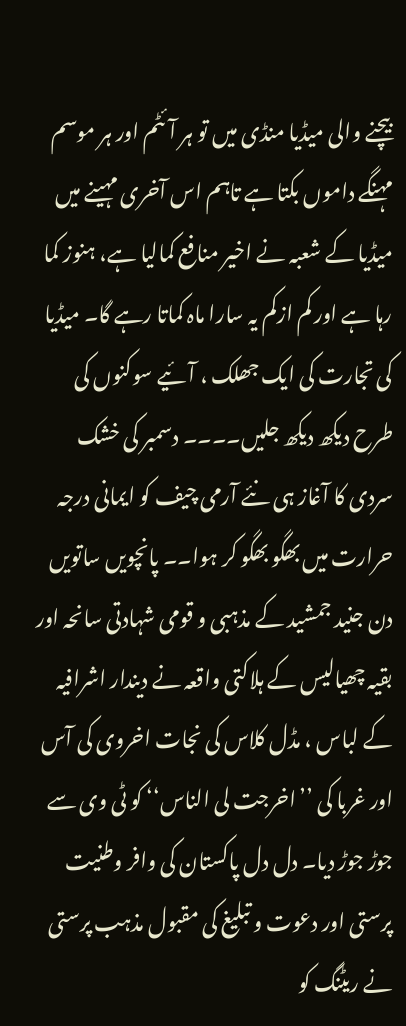بیچنے والی میڈیا منڈی میں تو ہر آئٹم اور ہر موسم مہنگے داموں بکتا ہے تاہم اس آخری مہینے میں میڈیا کے شعبہ نے اخیر منافع کمالیا ہے، ہنوز کما رہا ہے اور کم ازکم یہ سارا ماہ کماتا رہے گا۔ میڈیا کی تجارت کی ایک جھلک ، آئیے سوکنوں کی طرح دیکھ دیکھ جلیں۔۔۔۔ دسمبر کی خشک سردی کا آغاز ہی نئے آرمی چیف کو ایمانی درجہ حرارت میں بھگو بھگو کر ہوا۔۔ پانچویں ساتویں دن جنید جمشید کے مذہبی و قومی شہادتی سانحہ اور بقیہ چھیالیس کے ہلاکتی واقعہ نے دیندار اشرافیہ کے لباس ، مڈل کلاس کی نجات اخروی کی آس اور غربا کی ’’اخرجت لی الناس‘‘ کو ٹی وی سے جوڑ جوڑ دیا۔ دل دل پاکستان کی وافر وطنیت پرستی اور دعوت و تبلیغ کی مقبول مذہب پرستی نے ریٹنگ کو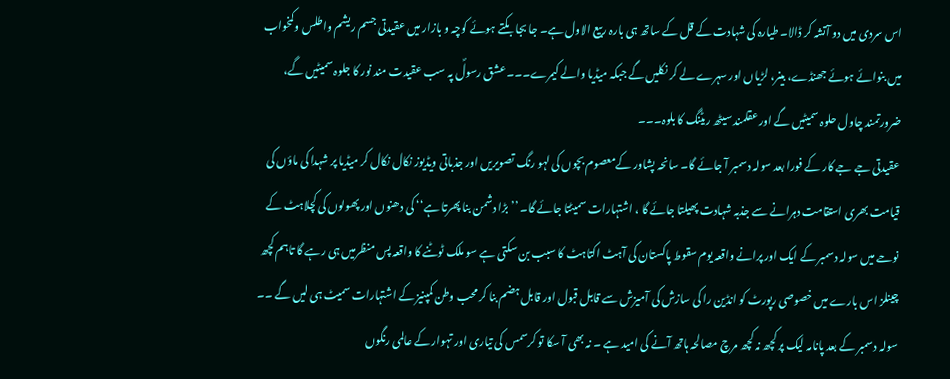اس سردی میں دو آتشہ کر ڈالا۔ طیارہ کی شہادت کے قل کے ساتھ ہی بارہ ربیع الاول ہے۔ جا بجا بکتے ہوئے کوچہ و بازار میں عقیدتی جسم ریشم واطلس وکمخواب میں بنوائے ہوئے جھنڈے، بینر، لڑیاں اور سہرے لے کر نکلیں گے جبکہ میڈیا والے کیمرے۔۔۔ عشق رسولؐ پہ سب عقیدت مند نور کا جلوہ سمیٹیں گے، ضرورتمند چاول حلوہ سمیٹیں گے اور عقلمند سیٹھ ریٹنگ کا بلوہ۔۔۔
عقیدتی جے جے کار کے فورا بعد سولہ دسمبر آ جائے گا۔ سانحہ پشاور کےمعصوم بچوں کی لہو رنگ تصویریں اور جذباتی ویڈیوز نکال نکال کر میڈیا پر شہدا کی ماؤں کی قیامت بھری استقامت دہرانے سے جذبہ شہادت پھیلتا جائے گا ، اشتہارات سمیٹتا جائے گا۔ ’’بڑا دشمن بنا پھرتا ہے‘‘ کی دھنوں اور پھولوں کی کچلاہٹ کے نوحے میں سولہ دسمبر کے ایک اور پرانے واقعہ یوم سقوط پاکستان کی آہٹ اکتاہٹ کا سبب بن سکتی ہے سو ملک ٹوٹنے کا واقعہ پس منظرمیں ہی رہے گا تاہم کچھ چینلز اس بارے میں خصوصی رپورٹ کو انڈین را کی سازش کی آمیزش سے قابل قبول اور قابل ہضم بنا کر محب وطن کمپنیز کے اشتہارات سمیٹ ہی لیں گے ۔۔ سولہ دسمبر کے بعد پانامہ لیک پر کچھ نہ کچھ مرچ مصالحہ ہاتھ آنے کی امید ہے ۔ نہ بھی آ سکا تو کرسمس کی تیاری اور تہوار کے عالمی رنگوں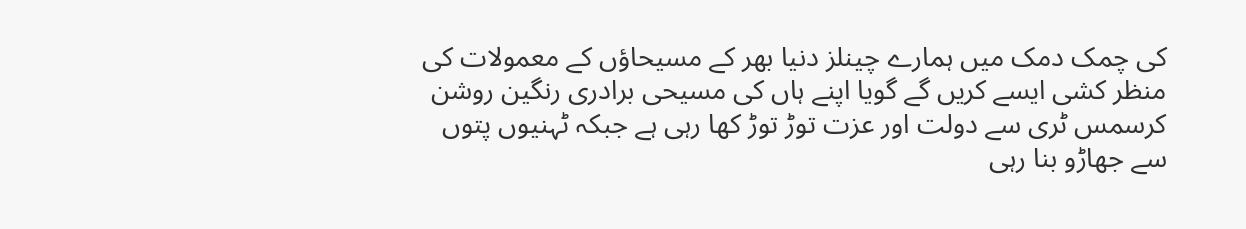کی چمک دمک میں ہمارے چینلز دنیا بھر کے مسیحاؤں کے معمولات کی منظر کشی ایسے کریں گے گویا اپنے ہاں کی مسیحی برادری رنگین روشن کرسمس ٹری سے دولت اور عزت توڑ توڑ کھا رہی ہے جبکہ ٹہنیوں پتوں سے جھاڑو بنا رہی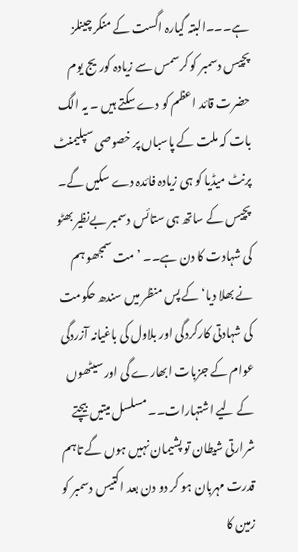ہے۔۔۔البتہ گیارہ اگست کے منکر چینلز پچیس دسمبر کو کرسمس سے زیادہ کوریج یوم حضرت قائد اعظم کو دے سکتے ہیں ۔ یہ الگ بات کہ ملت کے پاسباں پر خصوصی سپلیمنٹ پرنٹ میڈیا کو ہی زیادہ فائدہ دے سکیں گے۔ پچیس کے ساتھ ہی ستائس دسمبر بےنظیر بھٹو کی شہادت کا دن ہے۔۔ ’مت سمجھو ہم نے بھلا دیا‘ کے پس منظر میں سندھ حکومت کی شہادتی کارکردگی اور بلاول کی باغیانہ آزردگی عوام کے جزبات ابھارے گی اور سیٹھوں کے لیے اشتہارات۔۔ مسلسل میتیں بیچتے شرارتی شیطان تو پشیمان نہیں ہوں گے تاہم قدرت مہربان ہو کر دو دن بعد اکتیس دسمبر کو زمین کا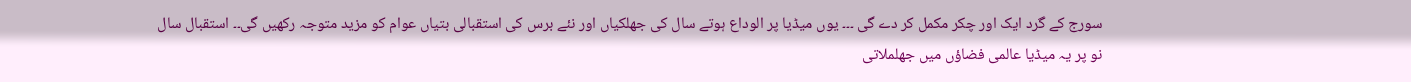سورج کے گرد ایک اور چکر مکمل کر دے گی ۔۔۔ یوں میڈیا پر الوداع ہوتے سال کی جھلکیاں اور نئے برس کی استقبالی بتیاں عوام کو مزید متوجہ رکھیں گی۔۔ استقبال سال نو پر یہ میڈیا عالمی فضاؤں میں جھلملاتی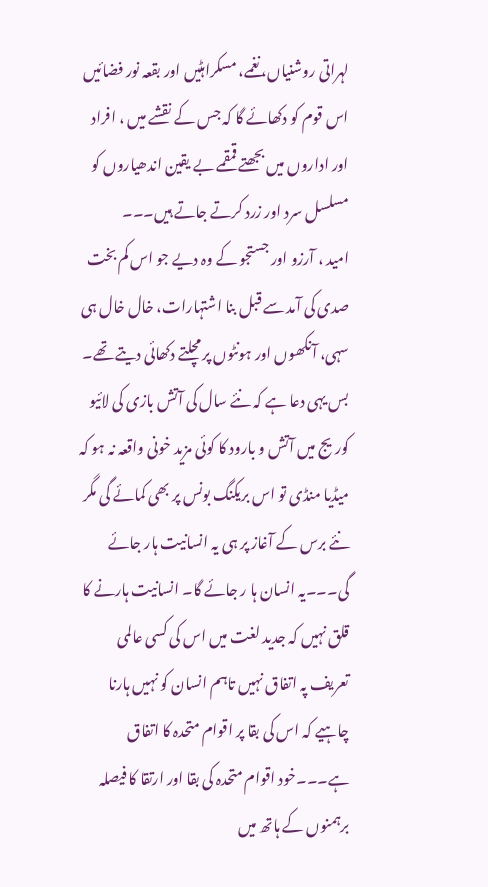لہراتی روشنیاں، نغمے، مسکراہٹیں اور بقعہ نور فضائیں اس قوم کو دکھائے گا کہ جس کے نقشے میں ، افراد اور اداروں میں بجھتے قمقمے بے یقین اندھیاروں کو مسلسل سرد اور زرد کرتے جاتے ہیں۔۔۔
امید ، آرزو اور جستجو کے وہ دیے جو اس کم بخت صدی کی آمد سے قبل بنا اشتہارات، خال خال ہی سہی، آنکھوں اور ہونٹوں پر مچلتے دکھائی دیتے تھے۔ بس یہی دعا ہے کہ نئے سال کی آتش بازی کی لائیو کوریج میں آتش و بارود کا کوئی مزید خونی واقعہ نہ ہو کہ میڈیا منڈی تو اس بریکنگ بونس پر بھی کمائے گی مگر نئے برس کے آغاز پر ہی یہ انسانیت ہار جائے گی۔۔۔یہ انسان ہا ر جائے گا۔ انسانیت ہارنے کا قلق نہیں کہ جدید لغت میں اس کی کسی عالمی تعریف پہ اتفاق نہیں تاہم انسان کو نہیں ہارنا چاہیے کہ اس کی بقا پر اقوام متحدہ کا اتفاق ہے۔۔۔خود اقوام متحدہ کی بقا اور ارتقا کا فیصلہ برہمنوں کے ہاتھ میں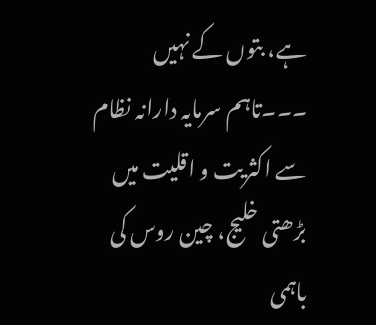ہے، بتوں کے نہیں ۔۔۔تاہم سرمایہ دارانہ نظام سے اکثریت و اقلیت میں بڑھتی خلیج، چین روس کی باہمی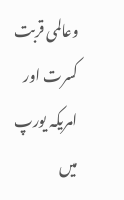وعالمی قربت کسرت اور امریکہ یورپ میں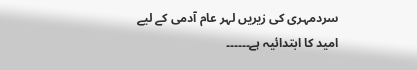سردمہری کی زیریں لہر عام آدمی کے لیے امید کا ابتدائیہ ہے۔۔۔۔۔۔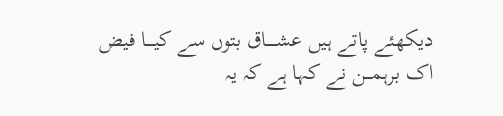دیکھئے پاتے ہیں عشـــــاق بتوں سے کیــــا فیض
اک برہمـــن نے کہا ہے کہ یہ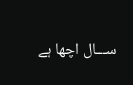ســـال اچھا ہے